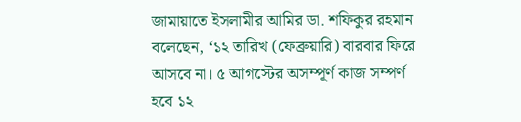জামায়াতে ইসলামীর আমির ডা. শফিকুর রহমান বলেছেন, ‘১২ তারিখ (ফেব্রুয়ারি) বারবার ফিরে আসবে না। ৫ আগস্টের অসম্পূর্ণ কাজ সম্পর্ণ হবে ১২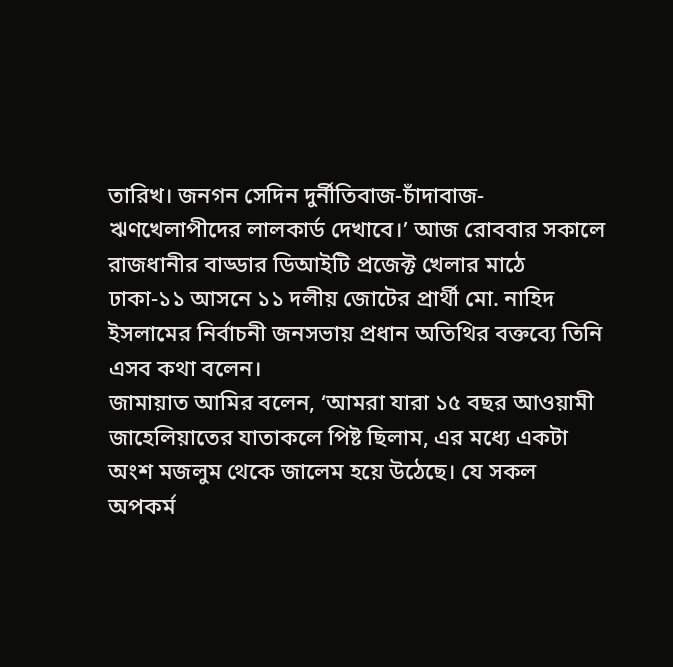তারিখ। জনগন সেদিন দুর্নীতিবাজ-চাঁদাবাজ-ঋণখেলাপীদের লালকার্ড দেখাবে।’ আজ রোববার সকালে রাজধানীর বাড্ডার ডিআইটি প্রজেক্ট খেলার মাঠে ঢাকা-১১ আসনে ১১ দলীয় জোটের প্রার্থী মো. নাহিদ ইসলামের নির্বাচনী জনসভায় প্রধান অতিথির বক্তব্যে তিনি এসব কথা বলেন।
জামায়াত আমির বলেন, ‘আমরা যারা ১৫ বছর আওয়ামী জাহেলিয়াতের যাতাকলে পিষ্ট ছিলাম, এর মধ্যে একটা অংশ মজলুম থেকে জালেম হয়ে উঠেছে। যে সকল অপকর্ম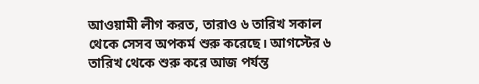আওয়ামী লীগ করত, তারাও ৬ তারিখ সকাল থেকে সেসব অপকর্ম শুরু করেছে। আগস্টের ৬ তারিখ থেকে শুরু করে আজ পর্যন্ত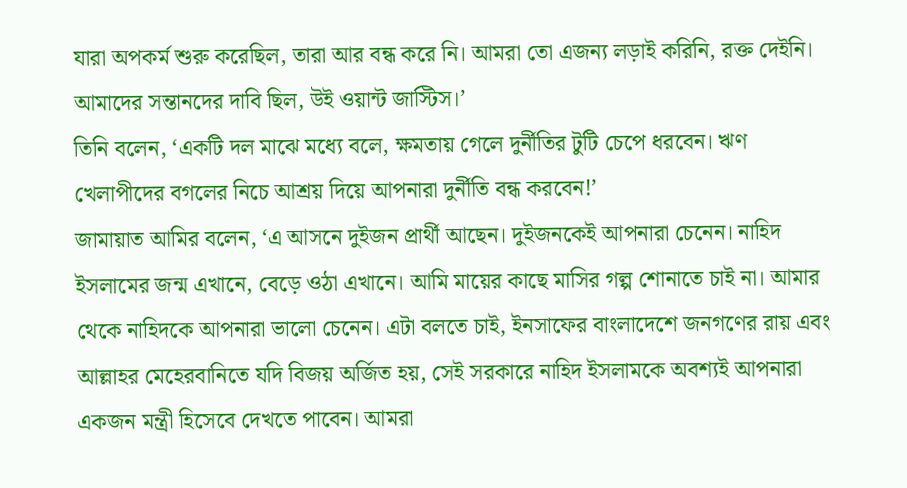যারা অপকর্ম শুরু করেছিল, তারা আর বন্ধ করে নি। আমরা তো এজন্য লড়াই করিনি, রক্ত দেইনি। আমাদের সন্তানদের দাবি ছিল, উই ওয়ান্ট জাস্টিস।’
তিনি বলেন, ‘একটি দল মাঝে মধ্যে বলে, ক্ষমতায় গেলে দুর্নীতির টুটি চেপে ধরবেন। ঋণ খেলাপীদের বগলের নিচে আশ্রয় দিয়ে আপনারা দুর্নীতি বন্ধ করবেন!’
জামায়াত আমির বলেন, ‘এ আসনে দুইজন প্রার্থী আছেন। দুইজনকেই আপনারা চেনেন। নাহিদ ইসলামের জন্ম এখানে, বেড়ে ওঠা এখানে। আমি মায়ের কাছে মাসির গল্প শোনাতে চাই না। আমার থেকে নাহিদকে আপনারা ভালো চেনেন। এটা বলতে চাই, ইনসাফের বাংলাদেশে জনগণের রায় এবং আল্লাহর মেহেরবানিতে যদি বিজয় অর্জিত হয়, সেই সরকারে নাহিদ ইসলামকে অবশ্যই আপনারা একজন মন্ত্রী হিসেবে দেখতে পাবেন। আমরা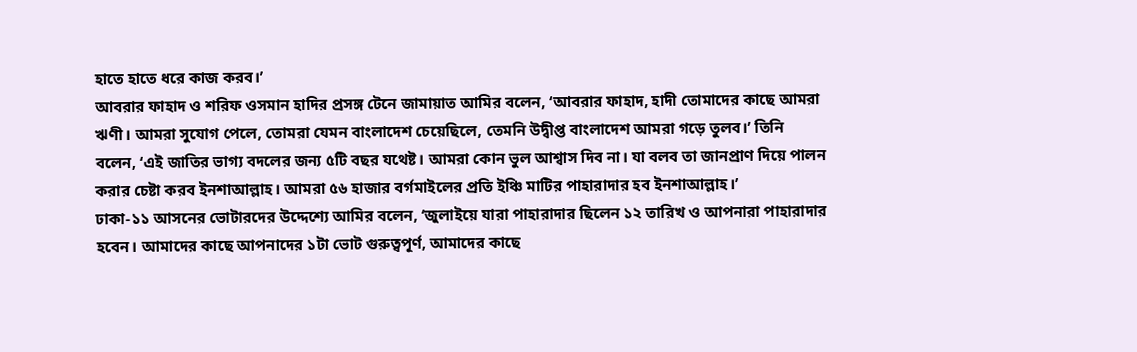হাতে হাতে ধরে কাজ করব।’
আবরার ফাহাদ ও শরিফ ওসমান হাদির প্রসঙ্গ টেনে জামায়াত আমির বলেন, ‘আবরার ফাহাদ, হাদী তোমাদের কাছে আমরা ঋণী। আমরা সুযোগ পেলে, তোমরা যেমন বাংলাদেশ চেয়েছিলে, তেমনি উদ্বীপ্ত বাংলাদেশ আমরা গড়ে তুলব।’ তিনি বলেন, ‘এই জাতির ভাগ্য বদলের জন্য ৫টি বছর যথেষ্ট। আমরা কোন ভুল আশ্বাস দিব না। যা বলব তা জানপ্রাণ দিয়ে পালন করার চেষ্টা করব ইনশাআল্লাহ। আমরা ৫৬ হাজার বর্গমাইলের প্রতি ইঞ্চি মাটির পাহারাদার হব ইনশাআল্লাহ।’
ঢাকা-১১ আসনের ভোটারদের উদ্দেশ্যে আমির বলেন, ‘জুলাইয়ে যারা পাহারাদার ছিলেন ১২ তারিখ ও আপনারা পাহারাদার হবেন। আমাদের কাছে আপনাদের ১টা ভোট গুরুত্বপূর্ণ, আমাদের কাছে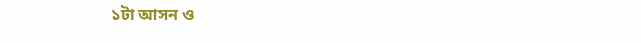১টা আসন ও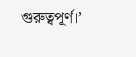গুরুত্বপূর্ণ।’